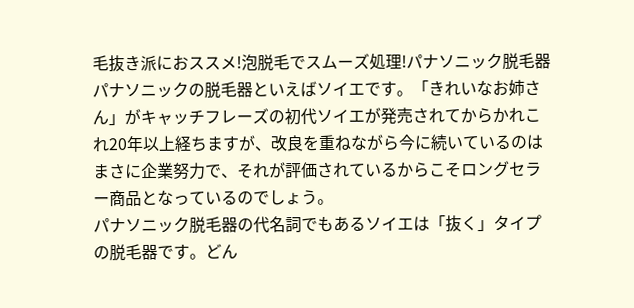毛抜き派におススメ!泡脱毛でスムーズ処理!パナソニック脱毛器
パナソニックの脱毛器といえばソイエです。「きれいなお姉さん」がキャッチフレーズの初代ソイエが発売されてからかれこれ20年以上経ちますが、改良を重ねながら今に続いているのはまさに企業努力で、それが評価されているからこそロングセラー商品となっているのでしょう。
パナソニック脱毛器の代名詞でもあるソイエは「抜く」タイプの脱毛器です。どん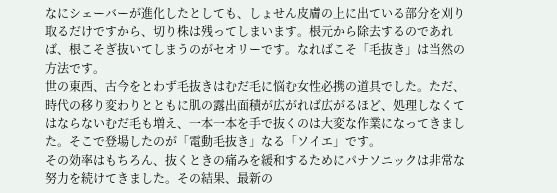なにシェーバーが進化したとしても、しょせん皮膚の上に出ている部分を刈り取るだけですから、切り株は残ってしまいます。根元から除去するのであれば、根こそぎ抜いてしまうのがセオリーです。なればこそ「毛抜き」は当然の方法です。
世の東西、古今をとわず毛抜きはむだ毛に悩む女性必携の道具でした。ただ、時代の移り変わりとともに肌の露出面積が広がれば広がるほど、処理しなくてはならないむだ毛も増え、一本一本を手で抜くのは大変な作業になってきました。そこで登場したのが「電動毛抜き」なる「ソイエ」です。
その効率はもちろん、抜くときの痛みを緩和するためにパナソニックは非常な努力を続けてきました。その結果、最新の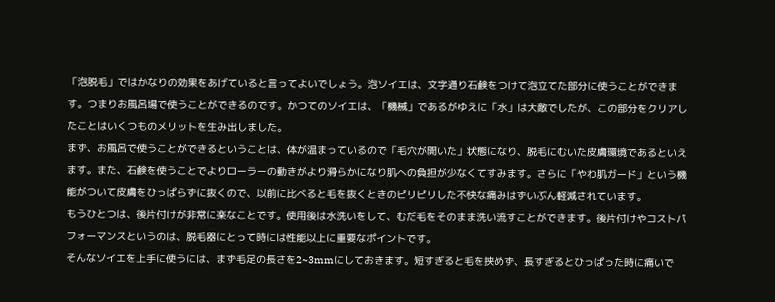「泡脱毛」ではかなりの効果をあげていると言ってよいでしょう。泡ソイエは、文字通り石鹸をつけて泡立てた部分に使うことができます。つまりお風呂場で使うことができるのです。かつてのソイエは、「機械」であるがゆえに「水」は大敵でしたが、この部分をクリアしたことはいくつものメリットを生み出しました。
まず、お風呂で使うことができるということは、体が温まっているので「毛穴が開いた」状態になり、脱毛にむいた皮膚環境であるといえます。また、石鹸を使うことでよりローラーの動きがより滑らかになり肌への負担が少なくてすみます。さらに「やわ肌ガード」という機能がついて皮膚をひっぱらずに抜くので、以前に比べると毛を抜くときのピリピリした不快な痛みはずいぶん軽減されています。
もうひとつは、後片付けが非常に楽なことです。使用後は水洗いをして、むだ毛をそのまま洗い流すことができます。後片付けやコストパフォーマンスというのは、脱毛器にとって時には性能以上に重要なポイントです。
そんなソイエを上手に使うには、まず毛足の長さを2~3mmにしておきます。短すぎると毛を挟めず、長すぎるとひっぱった時に痛いで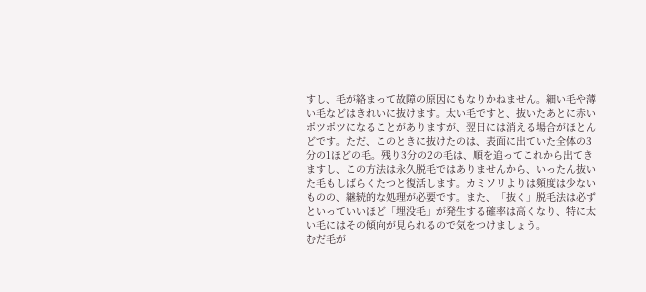すし、毛が絡まって故障の原因にもなりかねません。細い毛や薄い毛などはきれいに抜けます。太い毛ですと、抜いたあとに赤いポツポツになることがありますが、翌日には消える場合がほとんどです。ただ、このときに抜けたのは、表面に出ていた全体の3分の1ほどの毛。残り3分の2の毛は、順を追ってこれから出てきますし、この方法は永久脱毛ではありませんから、いったん抜いた毛もしばらくたつと復活します。カミソリよりは頻度は少ないものの、継続的な処理が必要です。また、「抜く」脱毛法は必ずといっていいほど「埋没毛」が発生する確率は高くなり、特に太い毛にはその傾向が見られるので気をつけましょう。
むだ毛が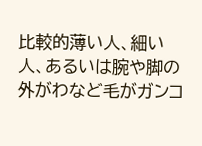比較的薄い人、細い人、あるいは腕や脚の外がわなど毛がガンコ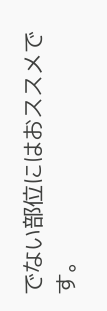でない部位にはおススメです。